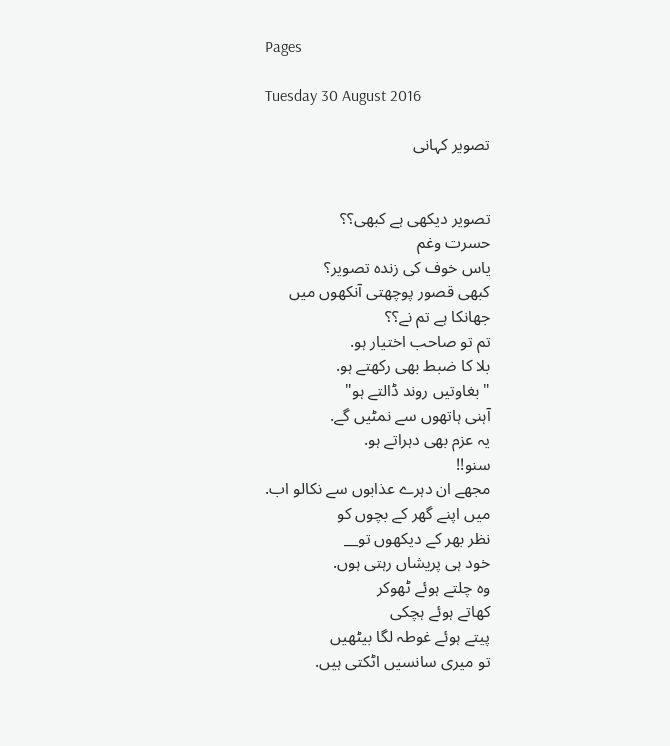Pages

Tuesday 30 August 2016

تصویر کہانی


تصویر دیکھی ہے کبھی؟؟
حسرت وغم
یاس خوف کی زندہ تصویر؟
کبھی قصور پوچھتی آنکھوں میں
جھانکا ہے تم نے؟؟
تم تو صاحب اختیار ہو.
بلا کا ضبط بھی رکھتے ہو.
"بغاوتیں روند ڈالتے ہو"
آہنی ہاتھوں سے نمٹیں گے.
یہ عزم بھی دہراتے ہو.
سنو!!
مجھے ان دہرے عذابوں سے نکالو اب.
میں اپنے گھر کے بچوں کو
نظر بھر کے دیکھوں تو__
خود ہی پریشاں رہتی ہوں.
وہ چلتے ہوئے ٹھوکر
کھاتے ہوئے ہچکی
پیتے ہوئے غوطہ لگا بیٹھیں
تو میری سانسیں اٹکتی ہیں.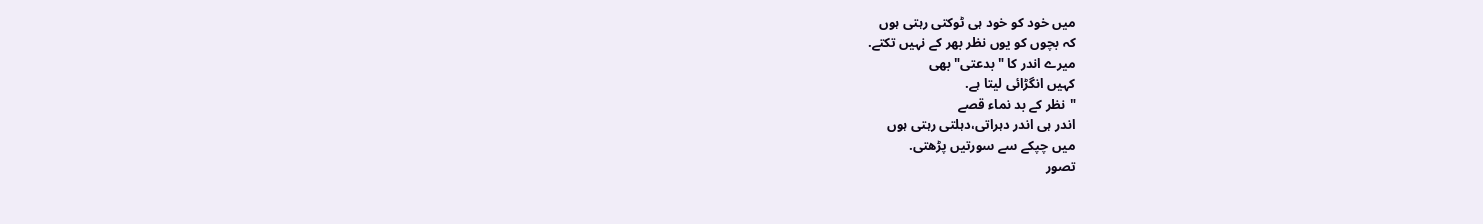میں خود کو خود ہی ٹوکتی رہتی ہوں
کہ بچوں کو یوں نظر بھر کے نہیں تکتے.
میرے اندر کا "بدعتی" بھی
کہیں انگڑائی لیتا ہے.
"نظر کے بد نماء قصے
اندر ہی اندر دہراتی،دہلتی رہتی ہوں
میں چپکے سے سورتیں پڑھتی.
تصور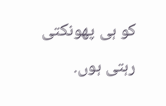کو ہی پھونکتی رہتی ہوں.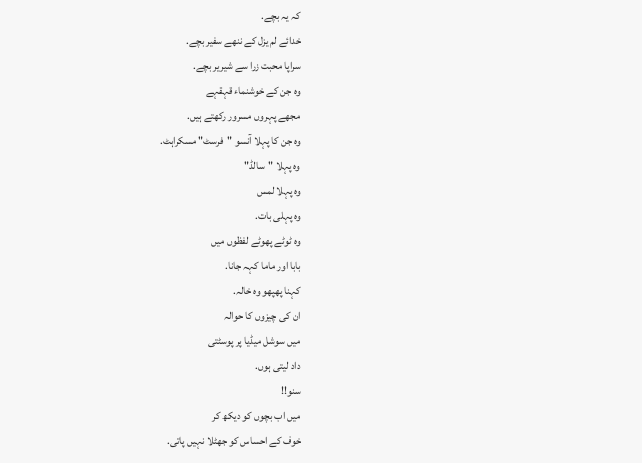کہ یہ بچے.
خدائے لم یزل کے ننھے سفیر بچے.
سراپا محبت زرا سے شیریر بچے.
وہ جن کے خوشنماء قہقہے
مجھے پہروں مسرور رکھتے ہیں.
وہ جن کا پہلا آنسو "فرسٹ" مسکراہٹ.
وہ پہلا "سالڈ"
وہ پہلا لمس
وہ پہلی بات.
وہ ٹوٹے پھوٹے لفظوں میں
بابا اور ماما کہہ جانا.
کہنا پھپھو وہ خالہ.
ان کی چیزوں کا حوالہ
میں سوشل میڈیا پر پوسٹتی
داد لیتی ہوں.
سنو!!
میں اب بچوں کو دیکھ کر
خوف کے احساس کو جھٹلا نہیں پاتی.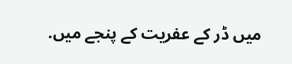میں ڈر کے عفریت کے پنجے میں.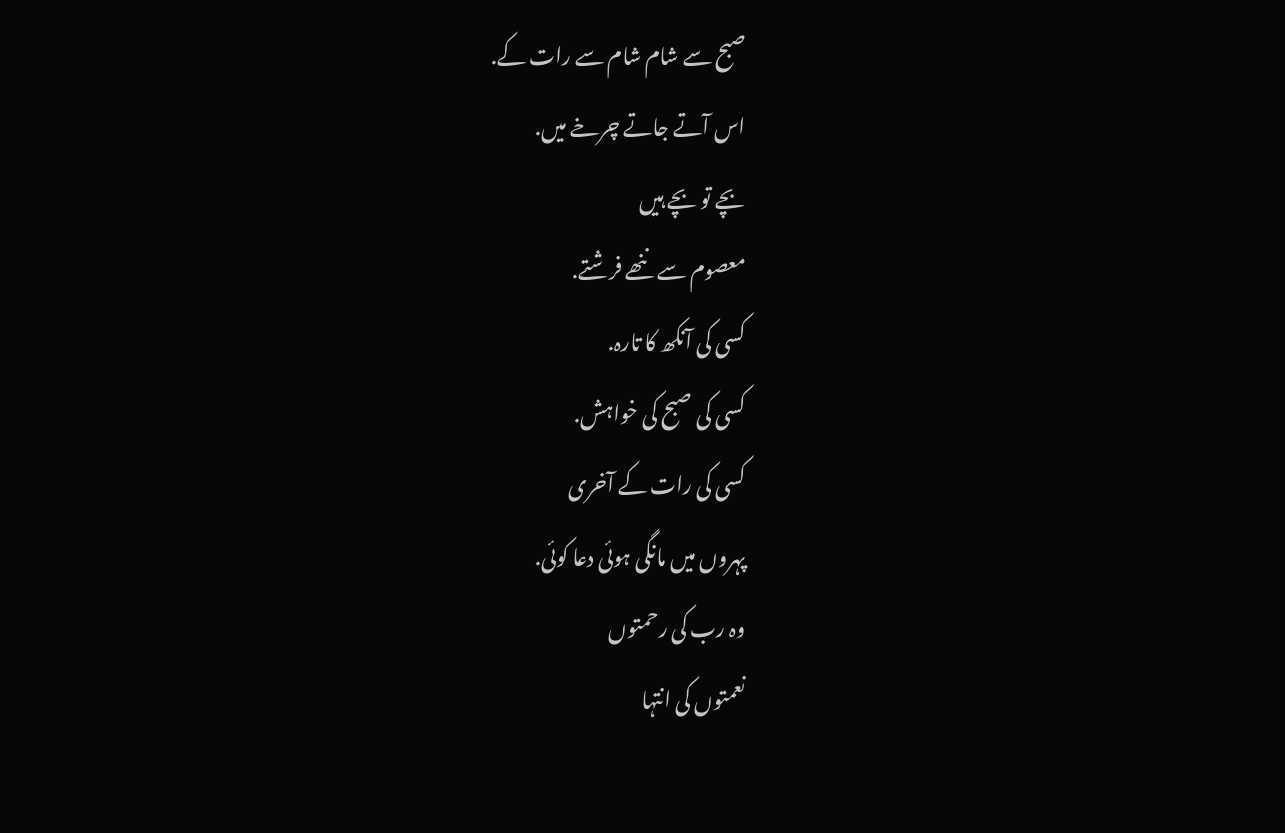صبح سے شام شام سے رات کے.
اس آتے جاتے چرخے میں.
بچے تو بچے ہیں
معصوم سے ننھے فرشتے.
کسی کی آنکھ کا تارہ.
کسی کی صبح کی خواہش.
کسی کی رات کے آخری
پہروں میں مانگی ہوئی دعا کوئی.
وہ رب کی رحمتوں
نعمتوں کی انتہا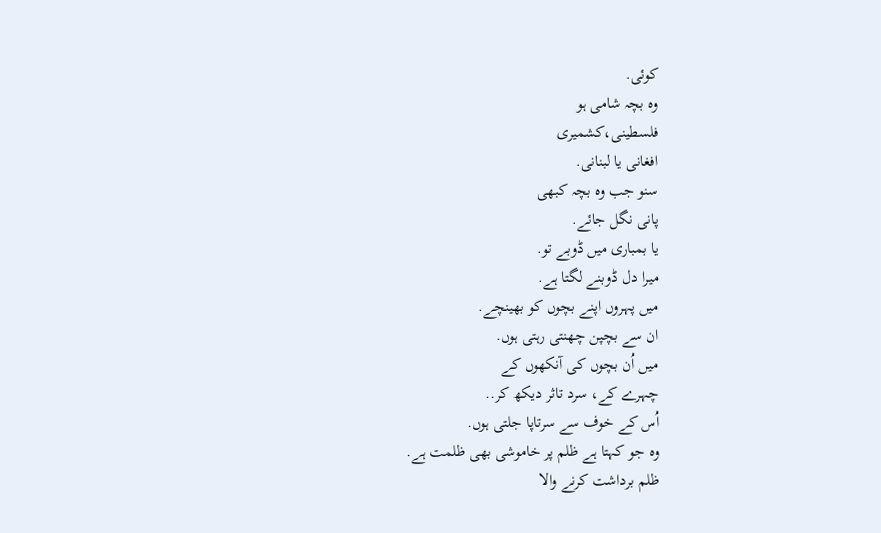کوئی.
وہ بچہ شامی ہو
فلسطینی،کشمیری
افغانی یا لبنانی.
سنو جب وہ بچہ کبھی
پانی نگل جائے.
یا بمباری میں ڈوبے تو.
میرا دل ڈوبنے لگتا ہے.
میں پہروں اپنے بچوں کو بھینچے.
ان سے بچپن چھنتی رہتی ہوں.
میں اُن بچوں کی آنکھوں کے
چہرے کے، سرد تاثر دیکھ کر..
اُس کے خوف سے سرتاپا جلتی ہوں.
وہ جو کہتا ہے ظلم پر خاموشی بھی ظلمت ہے.
ظلم برداشت کرنے والا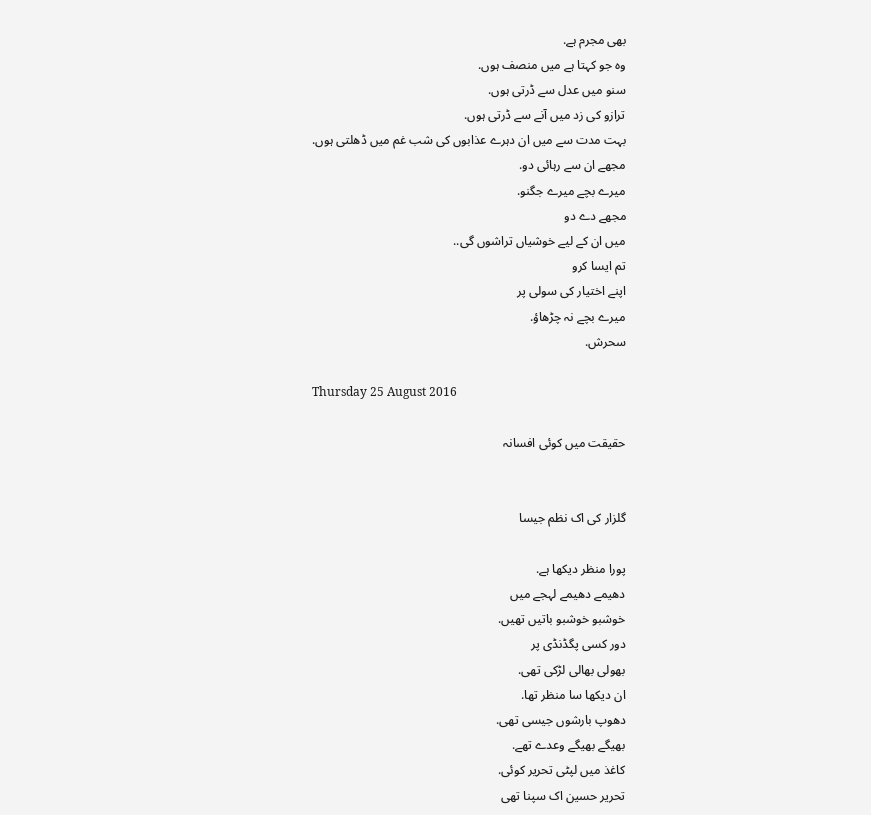بھی مجرم ہے.
وہ جو کہتا ہے میں منصف ہوں.
سنو میں عدل سے ڈرتی ہوں.
ترازو کی زد میں آنے سے ڈرتی ہوں.
بہت مدت سے میں ان دہرے عذابوں کی شب غم میں ڈھلتی ہوں.
مجھے ان سے رہائی دو.
میرے بچے میرے جگنو.
مجھے دے دو
میں ان کے لیے خوشیاں تراشوں گی..
تم ایسا کرو
اپنے اختیار کی سولی پر
میرے بچے نہ چڑھاؤ.
سحرش.

Thursday 25 August 2016

حقیقت میں کوئی افسانہ


گلزار کی اک نظم جیسا

پورا منظر دیکھا ہے.
دھیمے دھیمے لہجے میں
خوشبو خوشبو باتیں تھیں.
دور کسی پگڈنڈی پر
بھولی بھالی لڑکی تھی.
ان دیکھا سا منظر تھا.
دھوپ بارشوں جیسی تھی.
بھیگے بھیگے وعدے تھے.
کاغذ میں لپٹی تحریر کوئی.
تحریر حسین اک سپنا تھی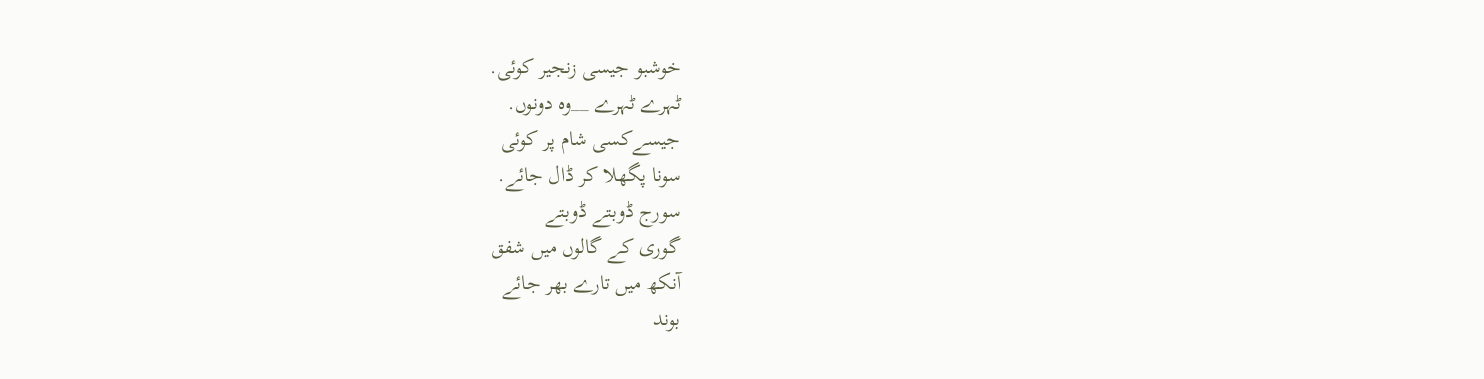خوشبو جیسی زنجیر کوئی.
ٹہرے ٹہرے __وہ دونوں.
جیسےکسی شام پر کوئی
سونا پگھلا کر ڈال جائے.
سورج ڈوبتے ڈوبتے
گوری کے گالوں میں شفق
آنکھ میں تارے بھر جائے
بوند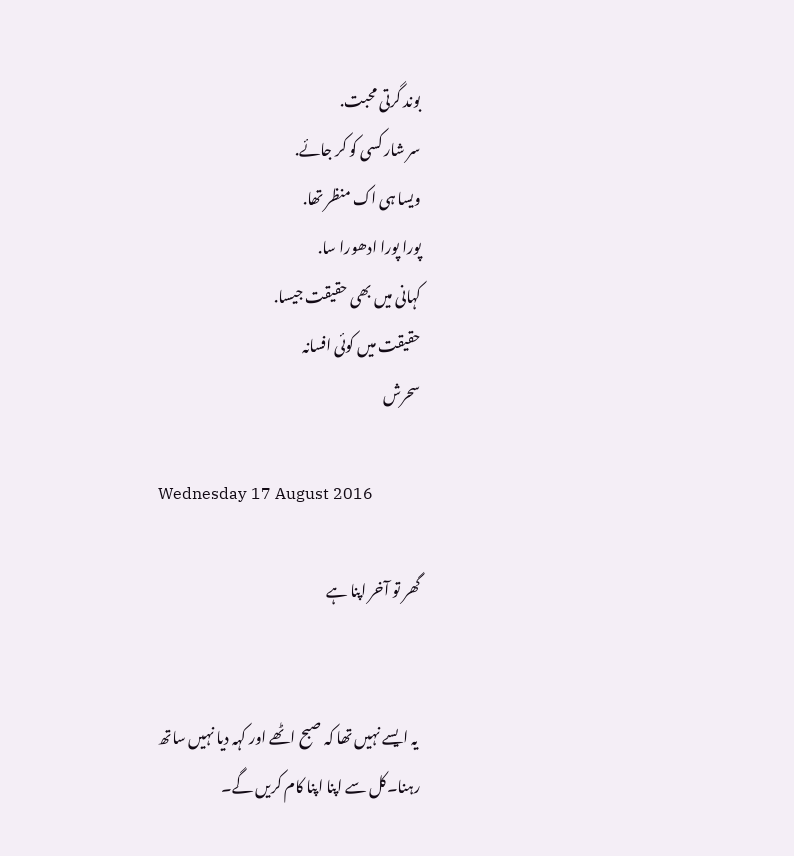بوند گرتی محبت.
سر شار کسی کو کر جائے.
ویسا ہی اک منظر تھا.
پورا پورا ادھورا سا.
کہانی میں بھی حقیقت جیسا.
حقیقت میں کوئی افسانہ
سحرش

Wednesday 17 August 2016

گھر تو آخر اپنا ہے


 یہ ایسے نہیں تھا کہ صبح اٹھے اور کہہ دیا نہیں ساتھ رہنا۔کل سے اپنا اپنا کام کریں گے۔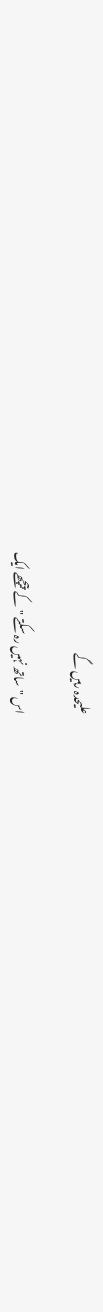علیحدہ رہیں گے

اس "ساتھ نہیں رہ سکتے "کے پیچھے ایک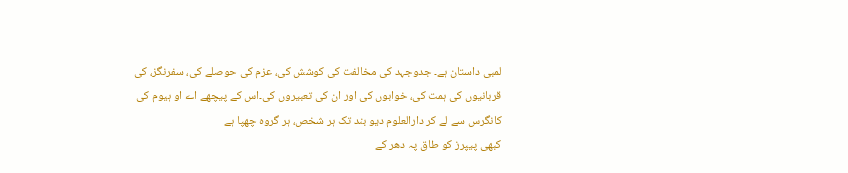لمبی داستان ہے۔ جدوجہد کی مخالفت کی کوشش کی، عزم کی حوصلے کی، سفرنگز، کی قربانیوں کی ہمت کی، خوابوں کی اور ان کی تعبیروں کی۔اس کے پیچھے اے او ہیوم کی کانگرس سے لے کر دارالعلوم دیو بند تک ہر شخص، ہر گروہ چھپا ہے
کبھی پیپرز کو طاق پہ دھر کے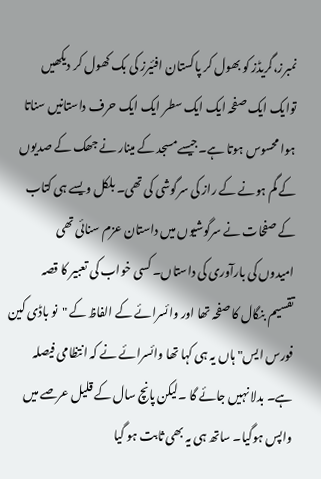نمبرز،گریڈز کو بھول کر پاکستان افئیرز کی بک کھول کر دیکھیں توایک ایک صفحہ ایک ایک سطر ایک ایک حرف داستانیں سناتا ہوا محسوس ہوتا ہے۔جیسےمسجد کے مینار نے جھک کے صدیوں کے گم ہونے کے راز کی سرگوشی کی تھی۔ بلکل ویسے ہی کتاب کے صفحات نے سرگوشیوں میں داستان عزم سنائی تھی
امیدوں کی بارآوری کی داستاں۔ کسی خواب کی تعبیر کا قصہ
تقسیم بنگال کا صفحہ تھا اور وائسرائے کے الفاظ کے "نو باڈی کین فورس ایس" ہاں یہ ہی کہا تھا وائسرائے نے کہ انتظامی فیصلہ ہے۔ بدلا نہیں جائے گا ۔لیکن پانچ سال کے قلیل عرصے میں واپس ہوگیا۔ ساتھ ہی یہ بھی ثابت ہو گیا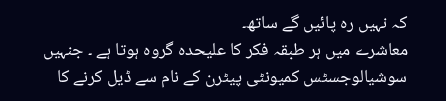کہ نہیں رہ پائیں گے ساتھ۔
معاشرے میں ہر طبقہ فکر کا علیحدہ گروہ ہوتا ہے ۔ جنہیں سوشیالوجسٹس کمیونٹی پیٹرن کے نام سے ڈیل کرنے کا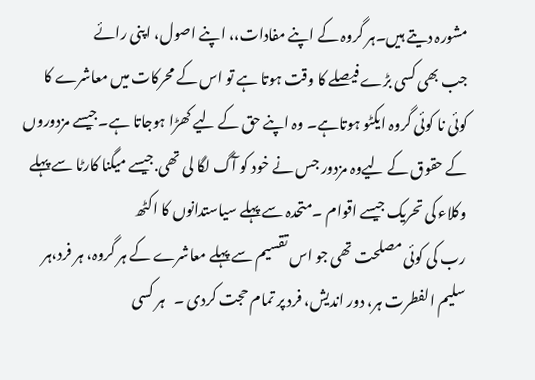مشورہ دیتے ہیں۔ہر گروہ کے اپنے مفادات،، اپنے اصول، اپنی رائے
جب بھی کسی بڑے فیصلے کا وقت ہوتا ہے تو اس کے محرکات میں معاشرے کا کوئی نا کوئی گروہ ایکٹو ہوتاہے۔ وہ اپنے حق کے لیے کھڑا ہوجاتا ہے۔جیسے مزدوروں کے حقوق کے لیےوہ مزدور جس نے خود کو آگ لگا لی تھی.جیسے میگنا کارٹا سے پہلے وکلاء کی تحریک جیسے اقوام ۔متحدہ سے پہلے سیاستدانوں کا اکٹھ
رب کی کوئی مصلحت تھی جو اس تقسیم سے پہلے معاشرے کے ہر گروہ، ہر فرد،ہر سلیم الفطرت ہر، دور اندیش، فرد پر تمام حجت کردی ۔   ہر کسی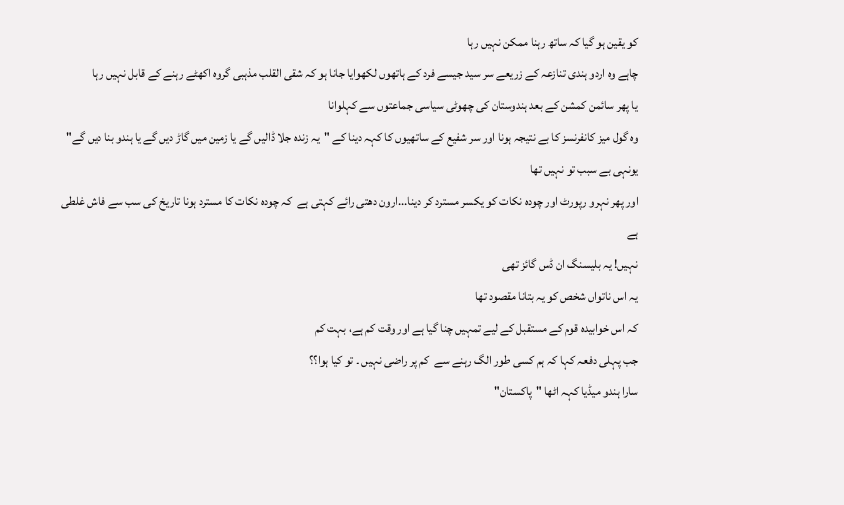کو یقین ہو گیا کہ ساتھ رہنا ممکن نہیں رہا
چاہے وہ اردو ہندی تنازعہ کے زریعے سر سید جیسے فرد کے ہاتھوں لکھوایا جانا ہو کہ شقی القلب مذہبی گروہ اکھٹے رہنے کے قابل نہیں رہا
یا پھر سائمن کمشن کے بعد ہندوستان کی چھوٹی سیاسی جماعتوں سے کہلوانا
وہ گول میز کانفرنسز کا بے نتیجہ ہونا اور سر شفیع کے ساتھیوں کا کہہ دینا کے "یہ زندہ جلا ڈالیں گے یا زمین میں گاڑ دیں گے یا ہندو بنا دیں گے" یونہی بے سبب تو نہیں تھا
اور پھر نہرو رپورٹ اور چودہ نکات کو یکسر مسترد کر دینا...ارون دھتی رائے کہتی ہے  کہ چودہ نکات کا مسترد ہونا تاریخ کی سب سے فاش غلطی ہے
نہیں! یہ بلیسنگ ان ڈس گائز تھی
یہ اس ناتواں شخص کو یہ بتانا مقصود تھا
کہ اس خوابیدہ قوم کے مستقبل کے لیے تمہیں چنا گیا ہے اور وقت کم ہے، بہت کم
جب پہلی دفعہ کہا کہ ہم کسی طور الگ رہنے سے  کم پر راضی نہیں ۔ تو کیا ہوا؟؟
سارا ہندو میڈیا کہہ اٹھا "پاکستان"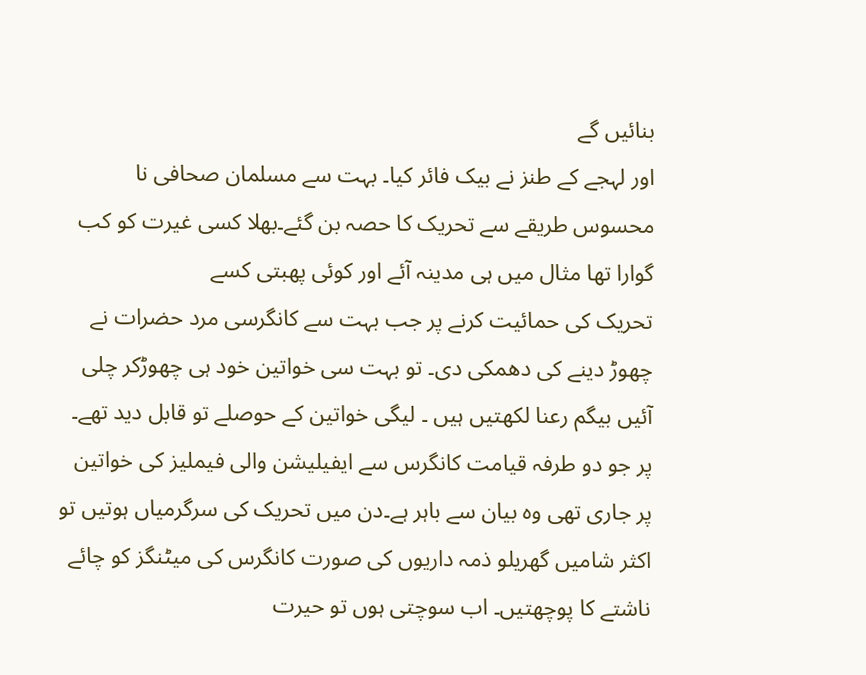بنائیں گے
اور لہجے کے طنز نے بیک فائر کیا۔ بہت سے مسلمان صحافی نا محسوس طریقے سے تحریک کا حصہ بن گئے۔بھلا کسی غیرت کو کب گوارا تھا مثال میں ہی مدینہ آئے اور کوئی پھبتی کسے
تحریک کی حمائیت کرنے پر جب بہت سے کانگرسی مرد حضرات نے چھوڑ دینے کی دھمکی دی۔ تو بہت سی خواتین خود ہی چھوڑکر چلی آئیں بیگم رعنا لکھتیں ہیں ۔ لیگی خواتین کے حوصلے تو قابل دید تھے۔ پر جو دو طرفہ قیامت کانگرس سے ایفیلیشن والی فیملیز کی خواتین پر جاری تھی وہ بیان سے باہر ہے۔دن میں تحریک کی سرگرمیاں ہوتیں تو اکثر شامیں گھریلو ذمہ داریوں کی صورت کانگرس کی میٹنگز کو چائے ناشتے کا پوچھتیں۔ اب سوچتی ہوں تو حیرت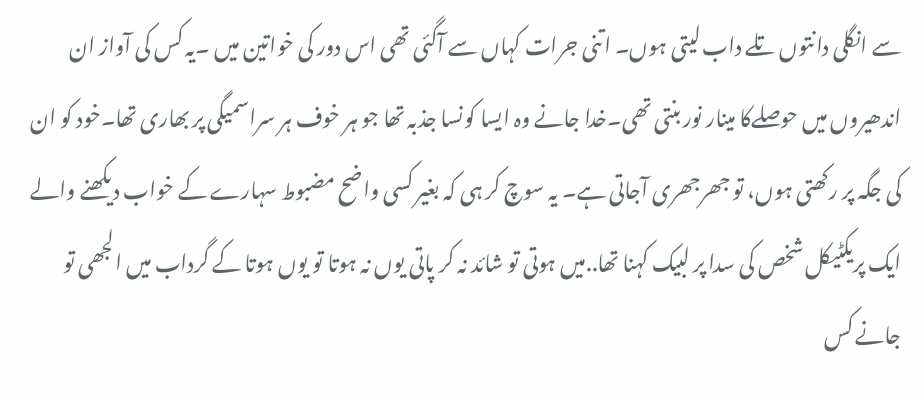سے انگلی دانتوں تلے داب لیتی ہوں۔ اتنی جرات کہاں سے آگئی تھی اس دور کی خواتین میں ۔یہ کس کی آواز ان اندھیروں میں حوصلےکا مینار نور بنتی تھی۔خدا جانے وہ ایسا کونسا جذبہ تھا جو ہر خوف ہر سراسمیگی پر بھاری تھا۔خود کو ان کی جگہ پر رکھتی ہوں، تو جھرجھری آجاتی ہے۔ یہ سوچ کر ہی کہ بغیر کسی واضح مضبوط سہارے کے خواب دیکھنے والے ایک پریکٹیکل شخص کی سدا پر لبیک کہنا تھا..میں ہوتی تو شائد نہ کر پاتی یوں نہ ہوتا تو یوں ہوتا کے گرداب میں الجھی تو جانے کس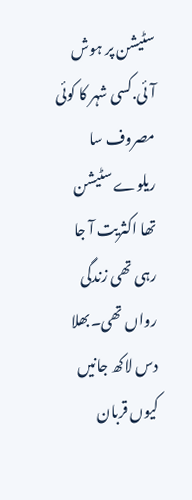سٹیشن پر ہوش آئی.کسی شہر کا کوئی مصروف سا ریلوے سٹیشن تھا اکثریت آ جا رہی تھی زندگی رواں تھی۔بھلا دس لاکھ جانیں کیوں قربان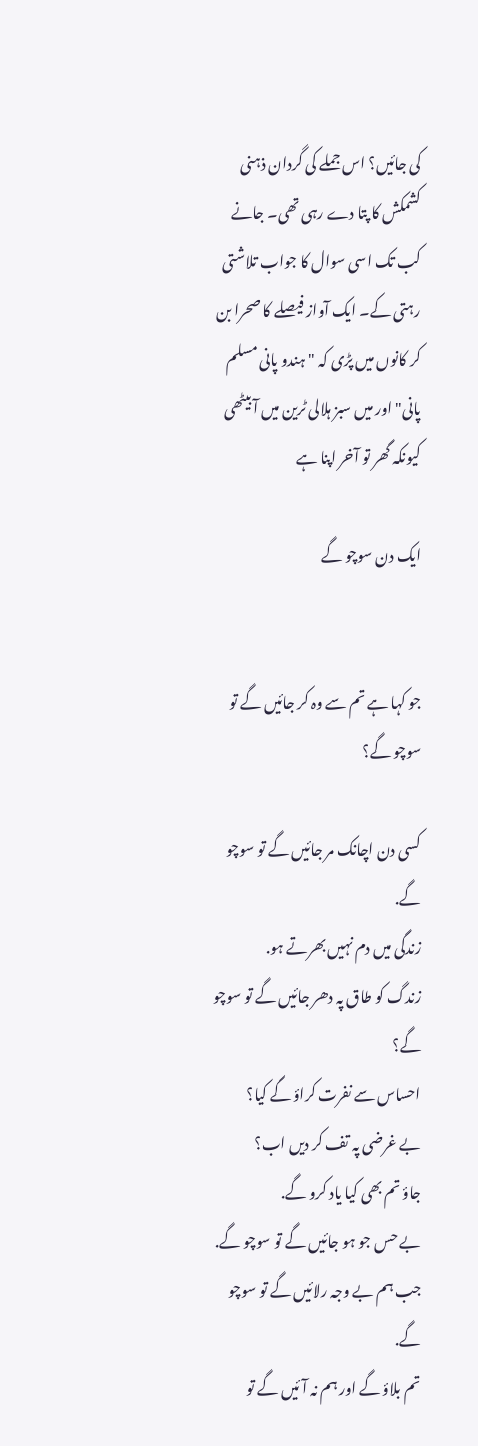کی جائیں؟ اس جملے کی گردان ذہنی کشمکش کا پتا دے رہی تھی۔ جانے کب تک اسی سوال کا جواب تلاشتی رہتی کے۔ ایک آواز فیصلے کا صحرا بن کر کانوں میں پڑی کہ "ہندو پانی مسلم پانی" اور میں سبز ہلالی ٹرین میں آ بیٹھی
کیونکہ گھر تو آخر اپنا ہے

ایک دن سوچو گے


جو کہا ہے تم سے وہ کر جائیں گے تو سوچو گے؟

کسی دن اچانک مر جائیں گے تو سوچو گے.
زندگی میں دم نہیں بھرتے ہو.
زندگ کو طاق پہ دھر جائیں گے تو سوچو گے؟
احساس سے نفرت کراؤ گے کیا؟
بے غرضی پہ تف کر دیں اب؟
جاؤ تم بھی کیا یاد کرو گے.
بے حس جو ہو جائیں گے تو سوچو گے.
جب ہم بے وجہ رلائیں گے تو سوچو گے.
تم بلاؤ گے اور ہم نہ آئیں گے تو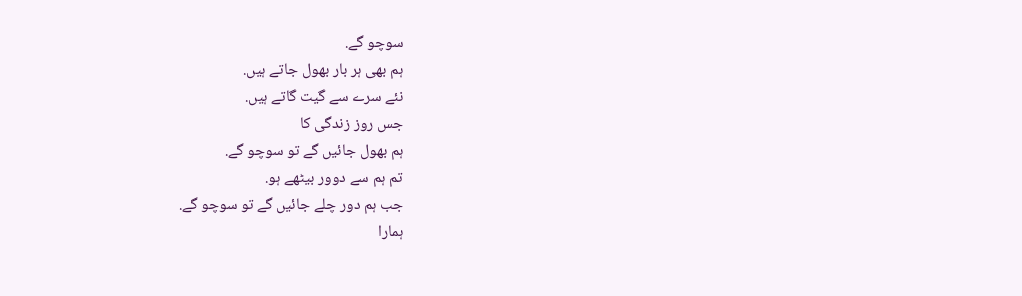سوچو گے.
ہم بھی ہر بار بھول جاتے ہیں.
نئے سرے سے گیت گاتے ہیں.
جس روز زندگی کا
ہم بھول جائیں گے تو سوچو گے.
تم ہم سے دوور بیٹھے ہو.
جب ہم دور چلے جائیں گے تو سوچو گے.
ہمارا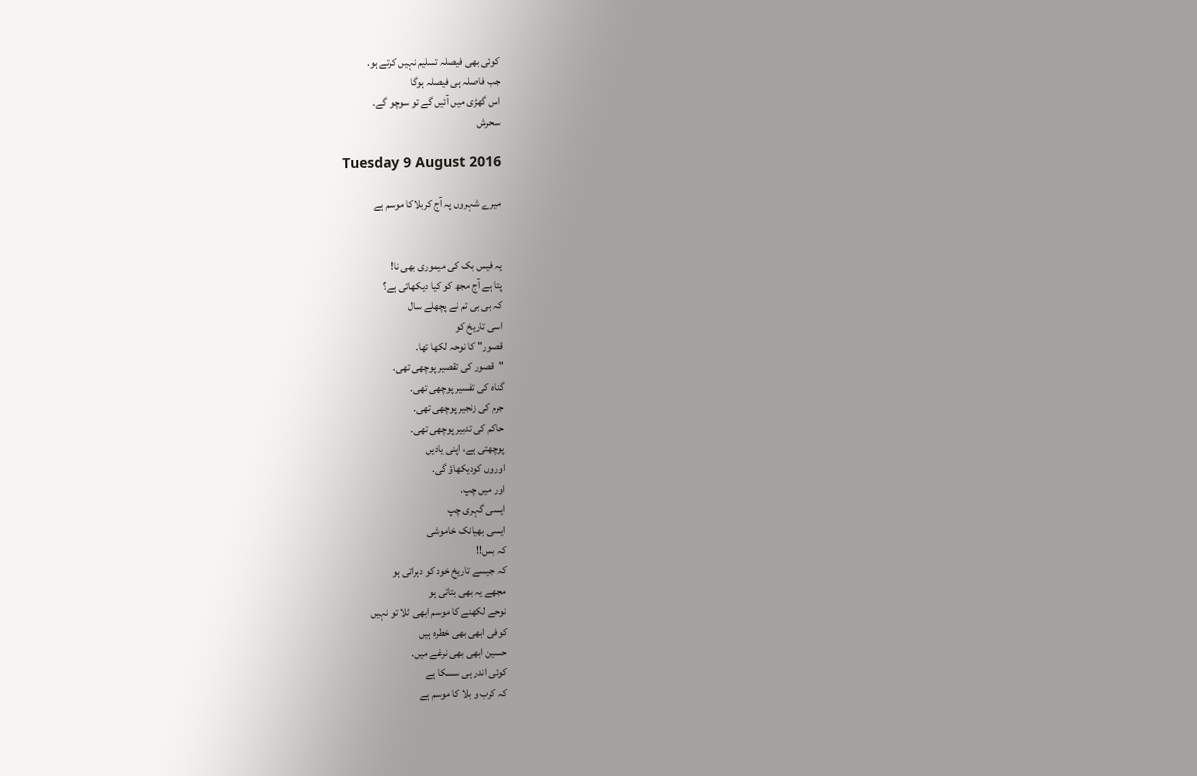کوئی بھی فیصلہ تسلیم نہیں کرتے ہو.
جب فاصلہ ہی فیصلہ ہوگا
اس گھڑی میں آئیں گے تو سوچو گے.
سحرش

Tuesday 9 August 2016

میرے شہروں پہ آج کربلاکا موسم ہے


یہ فیس بک کی میموری بھی نا!
پتا ہے آج مجھ کو کیا دیکھاتی ہے؟
کہ بی بی تم نے پچھلے سال
اسی تاریخ کو
قصور" کا نوحہ لکھا تھا.
"قصور کی تقصیر پوچھی تھی.
گناہ کی تفسیر پوچھی تھی.
جرم کی زنجیر پوچھی تھی.
حاکم کی تدبیر پوچھی تھی.
پوچھتی ہے، اپنی یادیں
اوروں کودیکھاؤ گی.
اور میں چپ.
ایسی گہری چپ
ایسی بھیانک خاموشی
کہ بس!!
کہ جیسے تاریخ خود کو دہراتی ہو
مجھے یہ بھی بتاتی ہو
نوحے لکھنے کا موسم ابھی ٹلا تو نہیں
کوفی ابھی بھی خطرہ ہیں
حسین ابھی بھی نرغے میں.
کوئی اندر ہی سسکا ہے
کہ کرب و بلا کا موسم ہے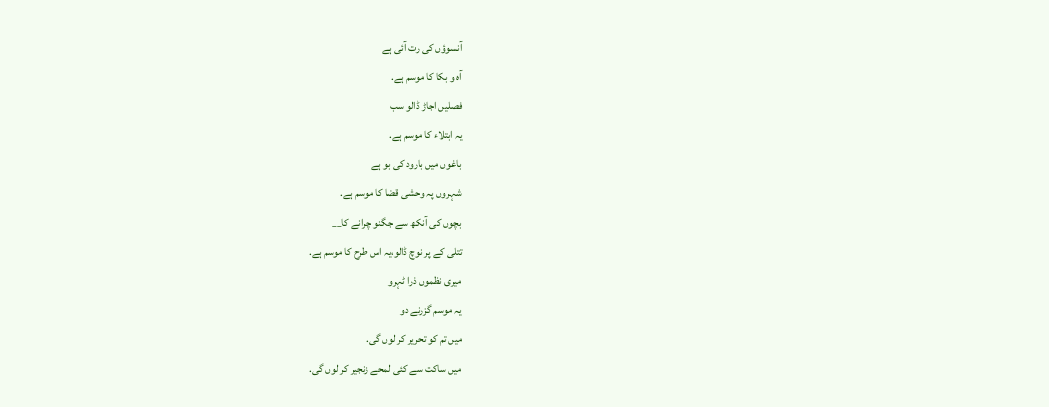آنسوؤں کی رت آئی ہے
آہ و بکا کا موسم ہے.
فصلیں اجاڑ ڈالو سب
یہ ابتلاء کا موسم ہے.
باغوں میں بارود کی بو ہے
شہروں پہ وحشی قضا کا موسم ہے.
بچوں کی آنکھ سے جگنو چرانے کا__
تتلی کے پر نوچ ڈالو،یہ اس طرح کا موسم ہے.
میری نظموں ذرا ٹہرو
یہ موسم گزرنے دو
میں تم کو تحریر کر لوں گی.
میں ساکت سے کئی لمحے زنجیر کر لوں گی.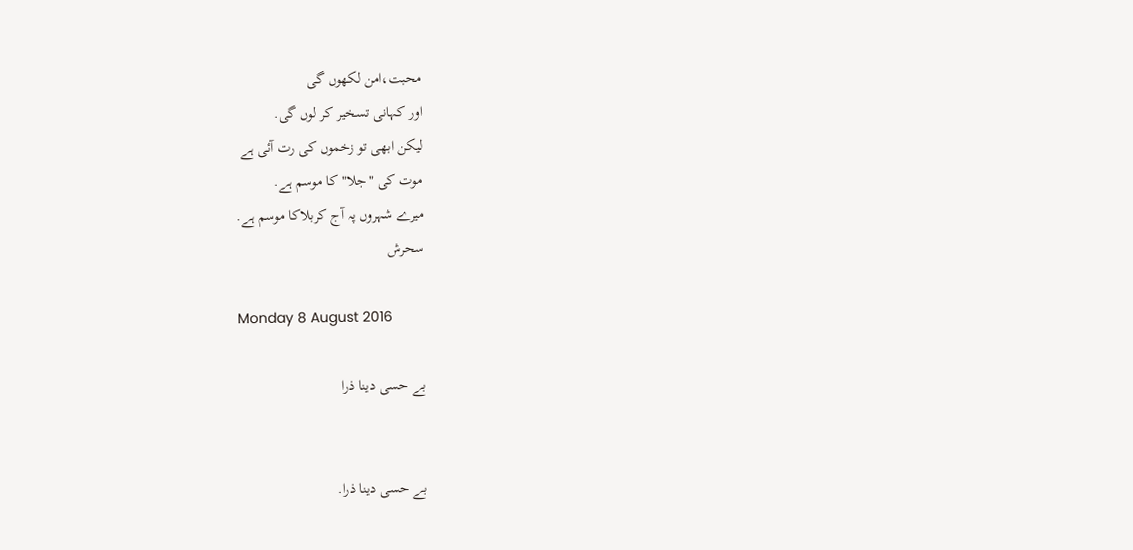محبت،امن لکھوں گی
اور کہانی تسخیر کر لوں گی.
لیکن ابھی تو زخموں کی رت آئی ہے
موت کی "جلا" کا موسم ہے.
میرے شہروں پہ آج کربلاکا موسم ہے.
سحرش

Monday 8 August 2016

بے حسی دینا ذرا


بے حسی دینا ذرا.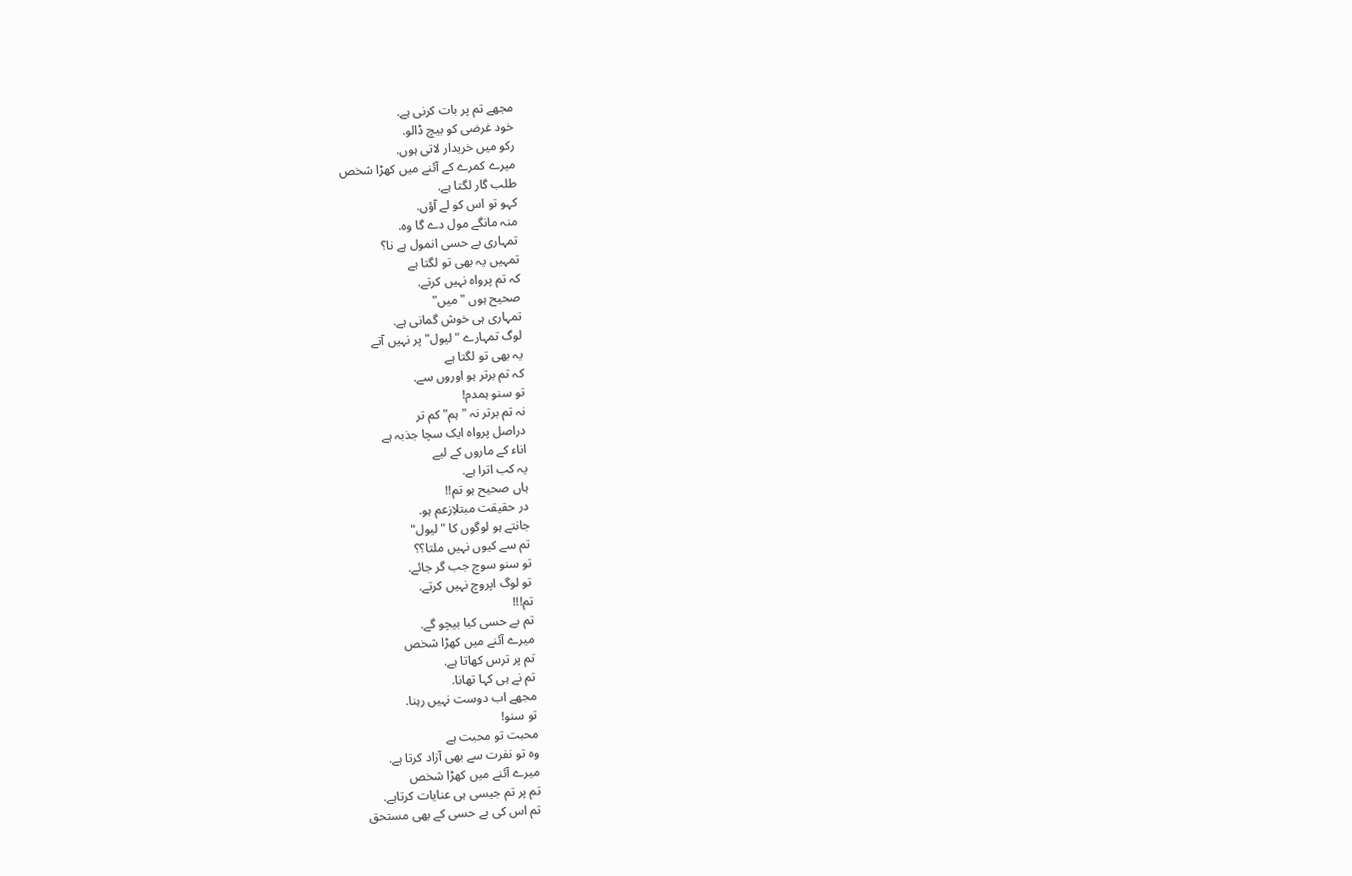مجھے تم پر بات کرنی ہے.
خود غرضی کو بیچ ڈالو.
رکو میں خریدار لاتی ہوں.
میرے کمرے کے آئنے میں کھڑا شخص
طلب گار لگتا ہے.
کہو تو اس کو لے آؤں.
منہ مانگے مول دے گا وہ.
تمہاری بے حسی انمول ہے نا؟
تمہیں یہ بھی تو لگتا ہے
کہ تم پرواہ نہیں کرتے.
صحیح ہوں "میں"
تمہاری ہی خوش گمانی ہے.
لوگ تمہارے "لیول" پر نہیں آتے
یہ بھی تو لگتا ہے
کہ تم برتر ہو اوروں سے.
تو سنو ہمدم!
نہ تم برتر نہ "ہم" کم تر
دراصل پرواہ ایک سچا جذبہ ہے
اناء کے ماروں کے لیے
یہ کب اترا ہے.
ہاں صحیح ہو تم!!
در حقیقت مبتلاِزعم ہو.
جانتے ہو لوگوں کا "لیول"
تم سے کیوں نہیں ملتا؟؟
تو سنو سوچ جب گر جائے.
تو لوگ اپروچ نہیں کرتے.
تم!!!
تم بے حسی کیا بیچو گے.
میرے آئنے میں کھڑا شخص
تم پر ترس کھاتا ہے.
تم نے ہی کہا تھانا.
مجھے اب دوست نہیں رہنا.
تو سنو!
محبت تو محبت ہے
وہ تو نفرت سے بھی آزاد کرتا ہے.
میرے آئنے میں کھڑا شخص
تم پر تم جیسی ہی عنایات کرتاہے.
تم اس کی بے حسی کے بھی مستحق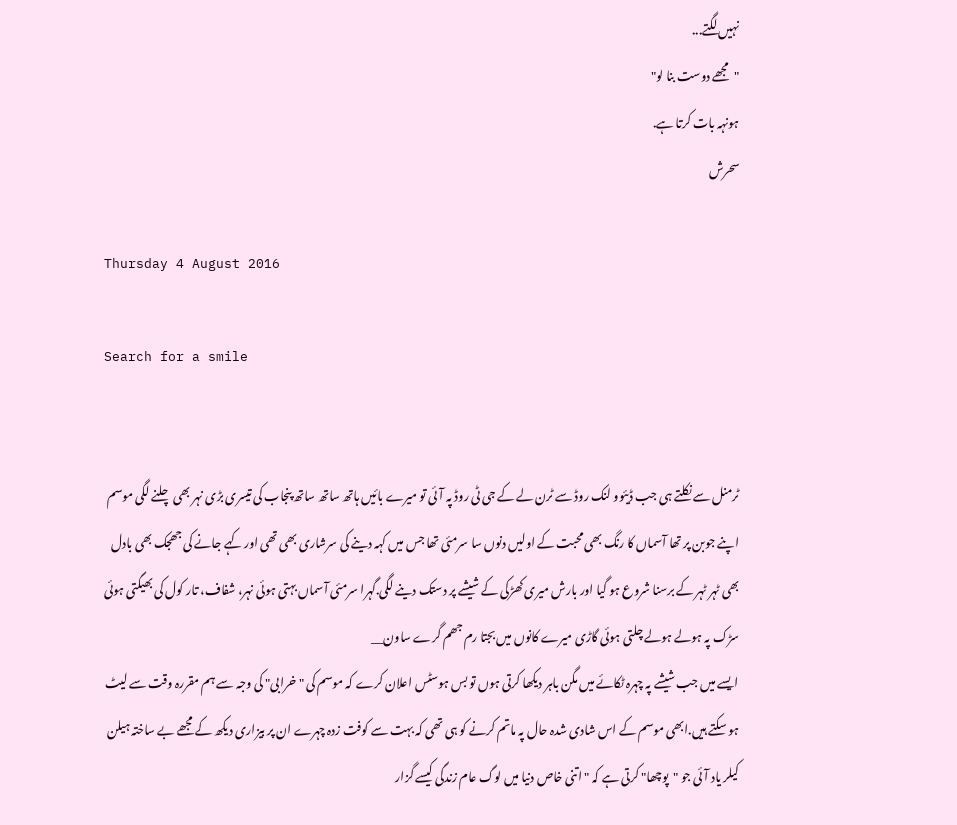نہیں لگتے...
"مجھے دوست بنا لو"
ہونہہ بات کرتا ہے.
سحرش

Thursday 4 August 2016

Search for a smile


ٹرمنل سے نکلتے ہی جب ڈیئوو لنک روڈ سے ٹرن لے کے جی ٹی روڈ پہ آئی تو میرے بائیں ہاتھ ساتھ ساتھ پنجاب کی تیسری بڑی نہر بھی چلنے لگی موسم اپنے جوبن پر تھا آسماں کا رنگ بھی محبت کے اولیں دنوں سا سرمئی تھا جس میں کہہ دینے کی سرشاری بھی تھی اور کہے جانے کی جھجک بھی بادل بھی ٹہر ٹہر کے برسنا شروع ہو گیا اور بارش میری کھڑکی کے شیشے پر دستک دینے لگی.گہرا سرمئی آسماں بہتی ہوئی نہر، شفاف، تار کول کی بھیگتی ہوئی سڑک پہ ہولے ہولے چلتی ہوئی گاڑی میرے کانوں میں بجتا رم جھم گرے ساون__
ایسے میں جب شیشے پہ چہرہ ٹکائے میں مگن باہر دیکھا کرتی ہوں تو بس ہوسٹس اعلان کرے کہ موسم کی "خرابی" کی وجہ سے ہم مقررہ وقت سے لیٹ ہو سکتے ہیں.ابھی موسم کے اس شادی شدہ حال پہ ماتم کرنے کو ہی تھی کہ بہت سے کوفت زدہ چہرے ان پر بیزاری دیکھ کے مجھے بے ساختہ ہیلن کیلر یاد آئی جو "پوچھا" کرتی ہے کہ "اتنی خاص دنیا میں لوگ عام زندگی کیسے گزار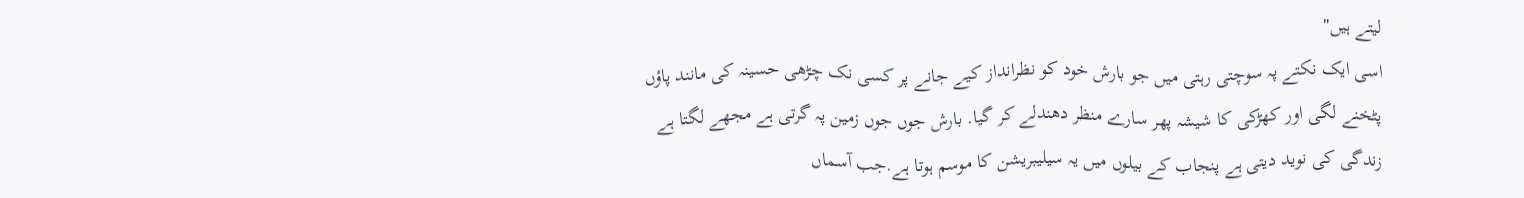لیتے ہیں"
اسی ایک نکتے پہ سوچتی رہتی میں جو بارش خود کو نظرانداز کیے جانے پر کسی نک چڑھی حسینہ کی مانند پاؤں پٹخنے لگی اور کھڑکی کا شیشہ پھر سارے منظر دھندلے کر گیا. بارش جوں جوں زمین پہ گرتی ہے مجھے لگتا ہے زندگی کی نوید دیتی ہے پنجاب کے بیلوں میں یہ سیلیبریشن کا موسم ہوتا ہے.جب آسماں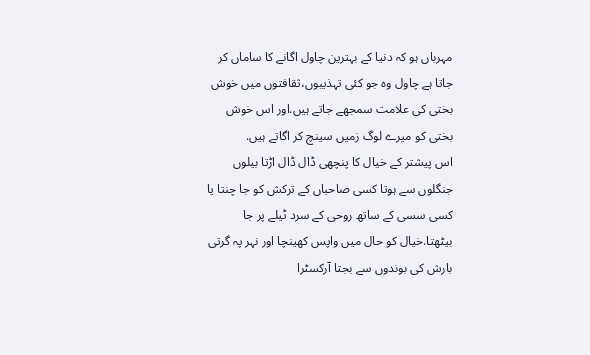مہرباں ہو کہ دنیا کے بہترین چاول اگانے کا ساماں کر جاتا ہے چاول وہ جو کئی تہذیبوں،ثقافتوں میں خوش بختی کی علامت سمجھے جاتے ہیں.اور اس خوش بختی کو میرے لوگ زمیں سینچ کر اگاتے ہیں.
اس پیشتر کے خیال کا پنچھی ڈال ڈال اڑتا بیلوں جنگلوں سے ہوتا کسی صاحباں کے ترکش کو جا چنتا یا کسی سسی کے ساتھ روحی کے سرد ٹیلے پر جا بیٹھتا.خیال کو حال میں واپس کھینچا اور نہر پہ گرتی بارش کی بوندوں سے بجتا آرکسٹرا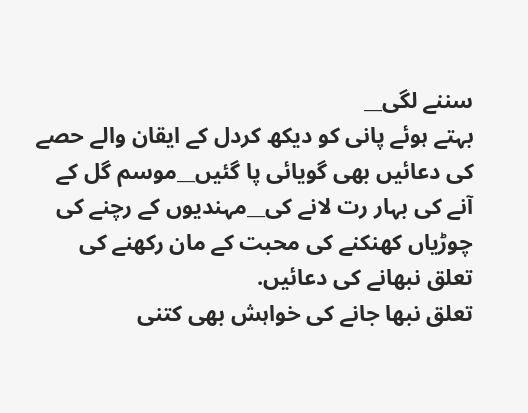سننے لگی__
بہتے ہوئے پانی کو دیکھ کردل کے ایقان والے حصے کی دعائیں بھی گویائی پا گئیں__موسم گل کے آنے کی بہار رت لانے کی__مہندیوں کے رچنے کی چوڑیاں کھنکنے کی محبت کے مان رکھنے کی
تعلق نبھانے کی دعائیں.
تعلق نبھا جانے کی خواہش بھی کتنی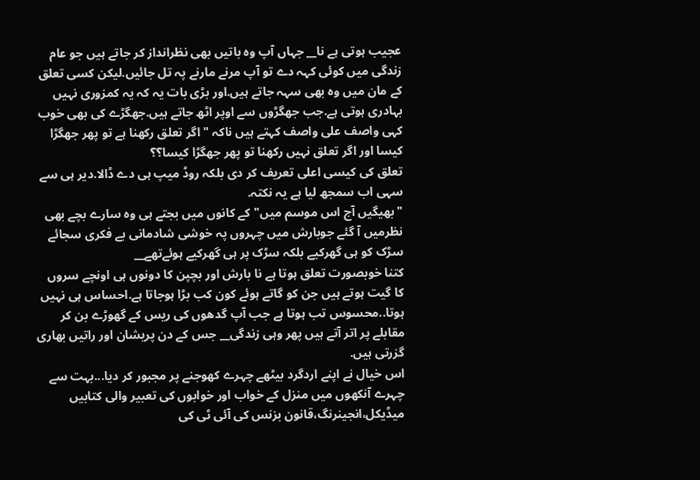عجیب ہوتی ہے نا__ جہاں آپ وہ باتیں بھی نظرانداز کر جاتے ہیں جو عام زندگی میں کوئی کہہ دے تو آپ مرنے مارنے پہ تل جائیں.لیکن کسی تعلق کے مان میں وہ بھی سہہ جاتے ہیں.اور بڑی بات یہ کہ یہ کمزوری نہیں بہادری ہوتی ہے.جب جھگڑوں سے اوپر اٹھ جاتے ہیں.جھگڑے کی بھی خوب کہی واصف علی واصف کہتے ہیں ناکہ "اگر تعلق رکھنا ہے تو پھر جھگڑا کیسا اور اگر تعلق نہیں رکھنا تو پھر جھگڑا کیسا؟؟
تعلق کی کیسی اعلی تعریف کر دی بلکہ روڈ میپ ہی دے ڈالا.دیر ہی سے سہی اب سمجھ لیا ہے یہ نکتہ.
"بھیگیں آج اس موسم میں"کے کانوں میں بجتے ہی وہ سارے بچے بھی نظرمیں آ گئے جوبارش میں چہروں پہ خوشی شادمانی بے فکری سجائے سڑک کو ہی گھرکیے بلکہ سڑک پر ہی گھرکیے ہوئےتھے__
کتنا خوبصورت تعلق ہوتا ہے نا بارش اور بچپن کا دونوں ہی اونچے سروں کا گیت ہوتے ہیں جن کو گاتے ہوئے کون کب بڑا ہوجاتا ہے.احساس ہی نہیں ہوتا..محسوس تب ہوتا ہے جب آپ گدھوں کی ریس کے گھوڑے بن کر مقابلے پر اتر آتے ہیں پھر وہی زندگی__ جس کے دن پریشان اور راتیں بھاری گزرتی ہیں.
اس خیال نے اپنے اردگرد بیٹھے چہرے کھوجنے پر مجبور کر دیا...بہت سے چہرے آنکھوں میں منزل کے خواب اور خوابوں کی تعبیر والی کتابیں میڈیکل،انجینرنگ،قانون بزنس کی آئی ٹی کی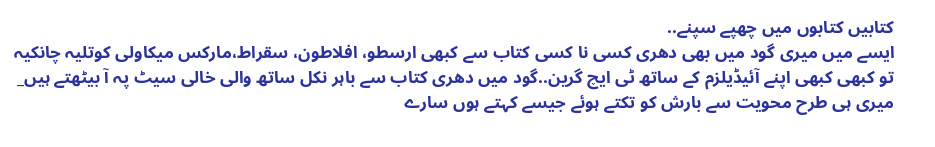کتابیں کتابوں میں چھپے سپنے..
ایسے میں میری گود میں بھی دھری کسی نا کسی کتاب سے کبھی ارسطو، افلاطون، سقراط،مارکس میکاولی کوتلیہ چانکیہ تو کبھی کبھی اپنے آئیڈیلزم کے ساتھ ٹی ایچ گرین..گود میں دھری کتاب سے باہر نکل ساتھ والی خالی سیٹ پہ آ بیٹھتے ہیں_ میری ہی طرح محویت سے بارش کو تکتے ہوئے جیسے کہتے ہوں سارے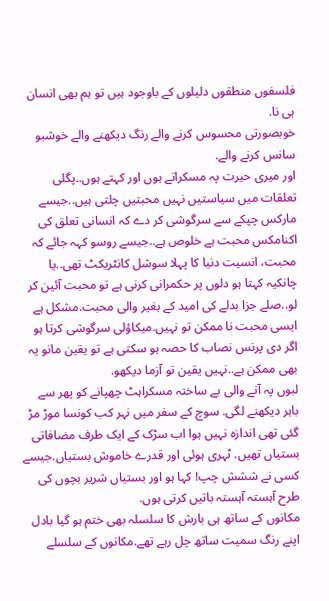فلسفوں منطقوں دلیلوں کے باوجود ہیں تو ہم بھی انسان ہی نا.
خوبصورتی محسوس کرنے والے رنگ دیکھنے والے خوشبو سانس کرنے والے.
اور میری حیرت پہ مسکراتے ہوں اور کہتے ہوں..پگلی تعلقات میں سیاستیں نہیں محبتیں چلتی ہیں..جیسے مارکس چپکے سے سرگوشی کر دے کہ انسانی تعلق کی اکنامکس محبت ہے خلوص ہے..جیسے روسو کہہ جائے کہ محبت، انسیت دنیا کا پہلا سوشل کانٹریکٹ تھی..یا چانکیہ کہتا ہو دلوں پر حکمرانی کرنی ہے تو محبت آئین کر لو..صلے جزا بدلے کی امید کے بغیر والی محبت.مشکل ہے ایسی محبت نا ممکن تو نہیں.میکاؤلی سرگوشی کرتا ہو اگر دی پرنس نصاب کا حصہ ہو سکتی ہے تو یقین مانو یہ بھی ممکن ہے..نہیں یقین تو آزما دیکھو.
لبوں پہ آنے والی بے ساختہ مسکراہٹ چھپانے کو پھر سے باہر دیکھنے لگی. سوچ کے سفر میں نہر کب کونسا موڑ مڑ گئی تھی اندازہ نہیں ہوا اب سڑک کے ایک طرف مضافاتی بستیاں تھیں. ٹہری ہوئی اور قدرے خاموش بستیاں.جیسے کسی نے ششش چپ! کہا ہو اور بستیاں شریر بچوں کی طرح آہستہ آہستہ باتیں کرتی ہوں.
مکانوں کے ساتھ ہی بارش کا سلسلہ بھی ختم ہو گیا بادل اپنے رنگ سمیت ساتھ چل رہے تھے.مکانوں کے سلسلے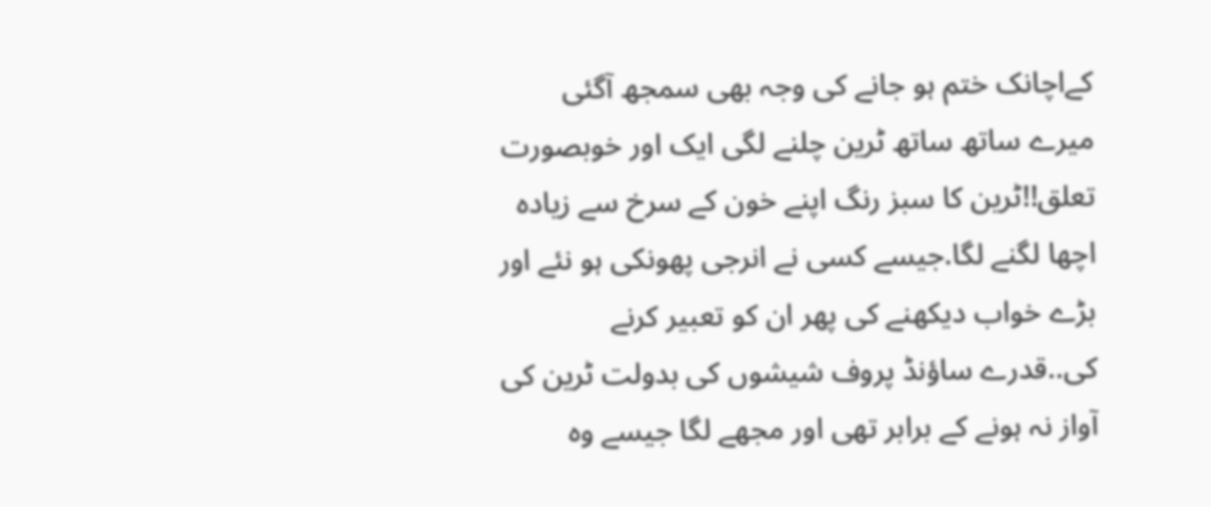کےاچانک ختم ہو جانے کی وجہ بھی سمجھ آگئی میرے ساتھ ساتھ ٹرین چلنے لگی ایک اور خوبصورت تعلق!!ٹرین کا سبز رنگ اپنے خون کے سرخ سے زیادہ اچھا لگنے لگا.جیسے کسی نے انرجی پھونکی ہو نئے اور بڑے خواب دیکھنے کی پھر ان کو تعبیر کرنے کی..قدرے ساؤنڈ پروف شیشوں کی بدولت ٹرین کی آواز نہ ہونے کے برابر تھی اور مجھے لگا جیسے وہ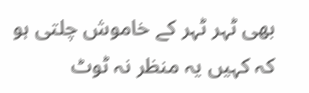بھی ٹہر ٹہر کے خاموش چلتی ہو کہ کہیں یہ منظر نہ ٹوٹ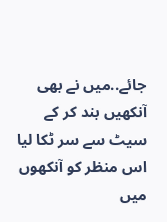جائے..میں نے بھی آنکھیں بند کر کے سیٹ سے سر ٹکا لیا اس منظر کو آنکھوں میں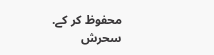محفوظ کر کے.
سحرش